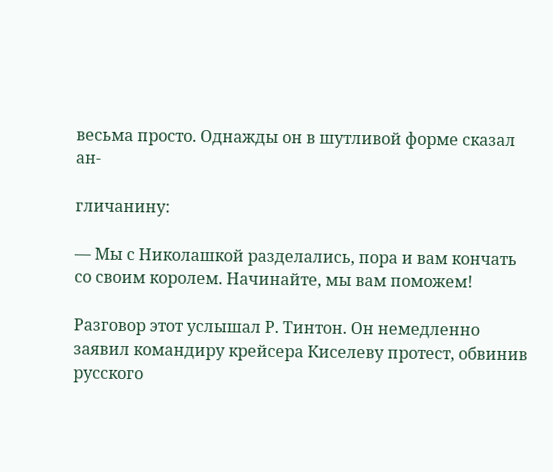весьма просто. Однажды он в шутливой форме сказал ан-

гличанину:

— Мы с Николашкой разделались, пора и вам кончать со своим королем. Начинайте, мы вам поможем!

Разговор этот услышал Р. Тинтон. Он немедленно заявил командиру крейсера Киселеву протест, обвинив русского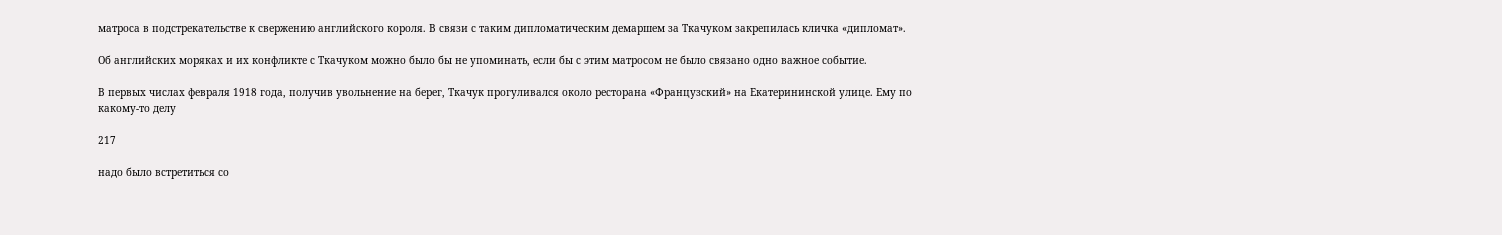матроса в подстрекательстве к свержению английского короля. В связи с таким дипломатическим демаршем за Ткачуком закрепилась кличка «дипломат».

Об английских моряках и их конфликте с Ткачуком можно было бы не упоминать, если бы с этим матросом не было связано одно важное событие.

В первых числах февраля 1918 года, получив увольнение на берег, Ткачук прогуливался около ресторана «Французский» на Екатерининской улице. Ему по какому-то делу

217

надо было встретиться со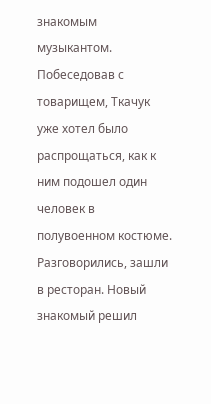знакомым музыкантом. Побеседовав с товарищем, Ткачук уже хотел было распрощаться, как к ним подошел один человек в полувоенном костюме. Разговорились, зашли в ресторан. Новый знакомый решил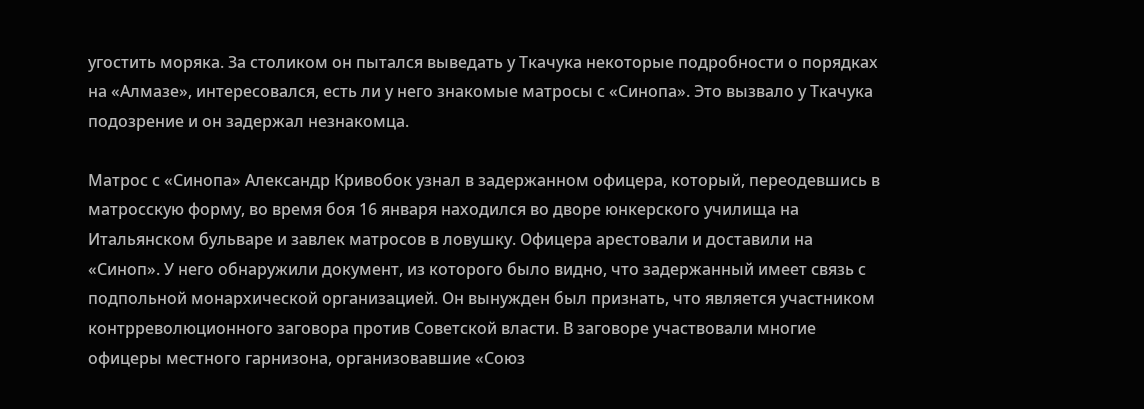угостить моряка. За столиком он пытался выведать у Ткачука некоторые подробности о порядках на «Алмазе», интересовался, есть ли у него знакомые матросы с «Синопа». Это вызвало у Ткачука подозрение и он задержал незнакомца.

Матрос с «Синопа» Александр Кривобок узнал в задержанном офицера, который, переодевшись в матросскую форму, во время боя 16 января находился во дворе юнкерского училища на Итальянском бульваре и завлек матросов в ловушку. Офицера арестовали и доставили на «Синоп». У него обнаружили документ, из которого было видно, что задержанный имеет связь с подпольной монархической организацией. Он вынужден был признать, что является участником контрреволюционного заговора против Советской власти. В заговоре участвовали многие офицеры местного гарнизона, организовавшие «Союз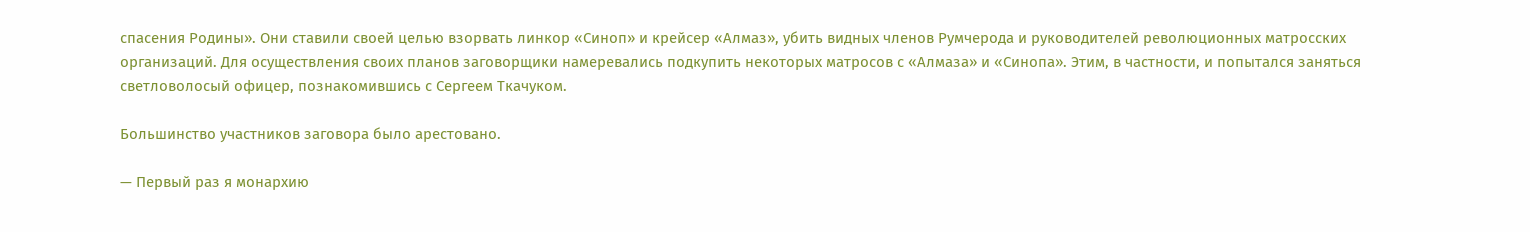спасения Родины». Они ставили своей целью взорвать линкор «Синоп» и крейсер «Алмаз», убить видных членов Румчерода и руководителей революционных матросских организаций. Для осуществления своих планов заговорщики намеревались подкупить некоторых матросов с «Алмаза» и «Синопа». Этим, в частности, и попытался заняться светловолосый офицер, познакомившись с Сергеем Ткачуком.

Большинство участников заговора было арестовано.

— Первый раз я монархию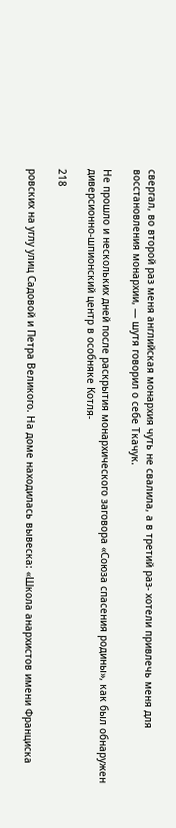свергал, во второй раз меня английская монархия чуть не свалила, а в третий раз- хотели привлечь меня для восстановления монархии, — шутя говорил о себе Ткачук.

Не прошло и нескольких дней после раскрытия монархического заговора «Союза спасения родины», как был обнаружен диверсионно-шпионский центр в особняке Котля-

218

ровских на углу улиц Садовой и Петра Великого. На доме находилась вывеска: «Школа анархистов имени Франциска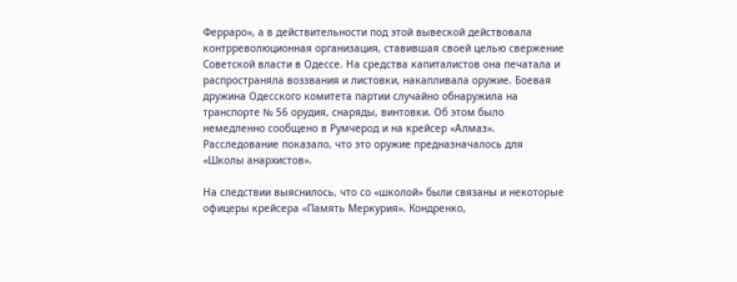Ферраро», а в действительности под этой вывеской действовала контрреволюционная организация, ставившая своей целью свержение Советской власти в Одессе. На средства капиталистов она печатала и распространяла воззвания и листовки, накапливала оружие. Боевая дружина Одесского комитета партии случайно обнаружила на транспорте № 56 орудия, снаряды, винтовки. Об этом было немедленно сообщено в Румчерод и на крейсер «Алмаз». Расследование показало, что это оружие предназначалось для «Школы анархистов».

На следствии выяснилось, что со «школой» были связаны и некоторые офицеры крейсера «Память Меркурия». Кондренко,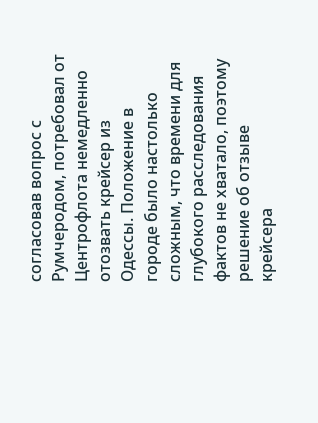согласовав вопрос с Румчеродом, потребовал от Центрофлота немедленно отозвать крейсер из Одессы. Положение в городе было настолько сложным, что времени для глубокого расследования фактов не хватало, поэтому решение об отзыве крейсера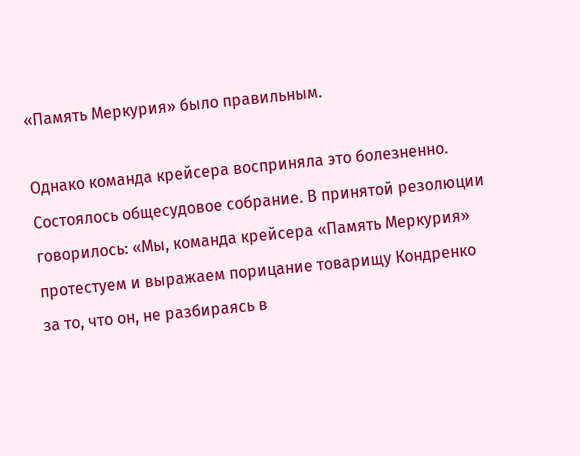«Память Меркурия» было правильным.

Однако команда крейсера восприняла это болезненно. Состоялось общесудовое собрание. В принятой резолюции говорилось: «Мы, команда крейсера «Память Меркурия» протестуем и выражаем порицание товарищу Кондренко за то, что он, не разбираясь в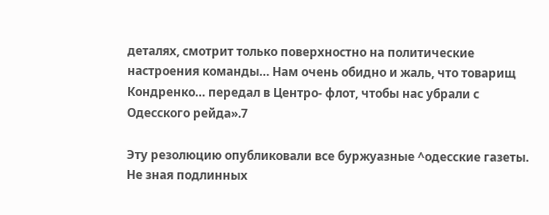деталях, смотрит только поверхностно на политические настроения команды… Нам очень обидно и жаль, что товарищ Кондренко… передал в Центро- флот, чтобы нас убрали с Одесского рейда».7

Эту резолюцию опубликовали все буржуазные ^одесские газеты. Не зная подлинных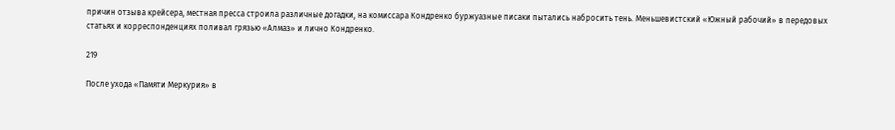причин отзыва крейсера, местная пресса строила различные догадки, на комиссара Кондренко буржуазные писаки пытались набросить тень. Меньшевистский «Южный рабочий» в передовых статьях и корреспонденциях поливал грязью «Алмаз» и лично Кондренко.

219

После ухода «Памяти Меркурия» в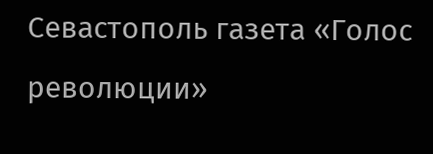Севастополь газета «Голос революции»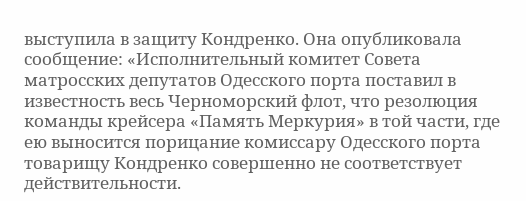выступила в защиту Кондренко. Она опубликовала сообщение: «Исполнительный комитет Совета матросских депутатов Одесского порта поставил в известность весь Черноморский флот, что резолюция команды крейсера «Память Меркурия» в той части, где ею выносится порицание комиссару Одесского порта товарищу Кондренко совершенно не соответствует действительности.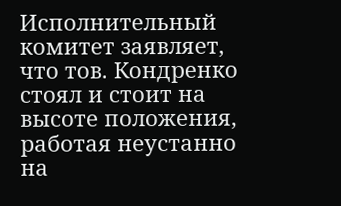Исполнительный комитет заявляет, что тов. Кондренко стоял и стоит на высоте положения, работая неустанно на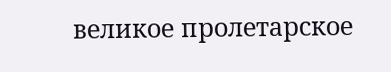великое пролетарское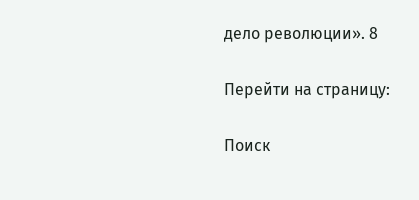дело революции». 8

Перейти на страницу:

Поиск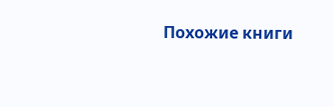Похожие книги